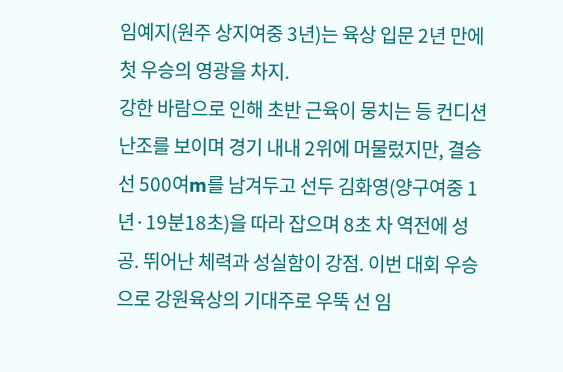임예지(원주 상지여중 3년)는 육상 입문 2년 만에 첫 우승의 영광을 차지.
강한 바람으로 인해 초반 근육이 뭉치는 등 컨디션 난조를 보이며 경기 내내 2위에 머물렀지만, 결승선 500여m를 남겨두고 선두 김화영(양구여중 1년·19분18초)을 따라 잡으며 8초 차 역전에 성공. 뛰어난 체력과 성실함이 강점. 이번 대회 우승으로 강원육상의 기대주로 우뚝 선 임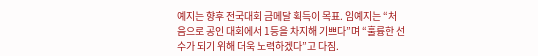예지는 향후 전국대회 금메달 획득이 목표. 임예지는 “처음으로 공인 대회에서 1등을 차지해 기쁘다”며 “훌륭한 선수가 되기 위해 더욱 노력하겠다”고 다짐.